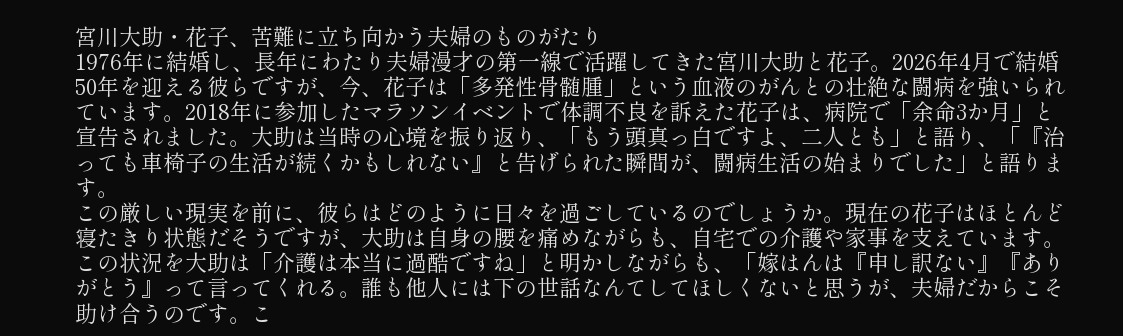宮川大助・花子、苦難に立ち向かう夫婦のものがたり
1976年に結婚し、長年にわたり夫婦漫才の第一線で活躍してきた宮川大助と花子。2026年4月で結婚50年を迎える彼らですが、今、花子は「多発性骨髄腫」という血液のがんとの壮絶な闘病を強いられています。2018年に参加したマラソンイベントで体調不良を訴えた花子は、病院で「余命3か月」と宣告されました。大助は当時の心境を振り返り、「もう頭真っ白ですよ、二人とも」と語り、「『治っても車椅子の生活が続くかもしれない』と告げられた瞬間が、闘病生活の始まりでした」と語ります。
この厳しい現実を前に、彼らはどのように日々を過ごしているのでしょうか。現在の花子はほとんど寝たきり状態だそうですが、大助は自身の腰を痛めながらも、自宅での介護や家事を支えています。この状況を大助は「介護は本当に過酷ですね」と明かしながらも、「嫁はんは『申し訳ない』『ありがとう』って言ってくれる。誰も他人には下の世話なんてしてほしくないと思うが、夫婦だからこそ助け合うのです。こ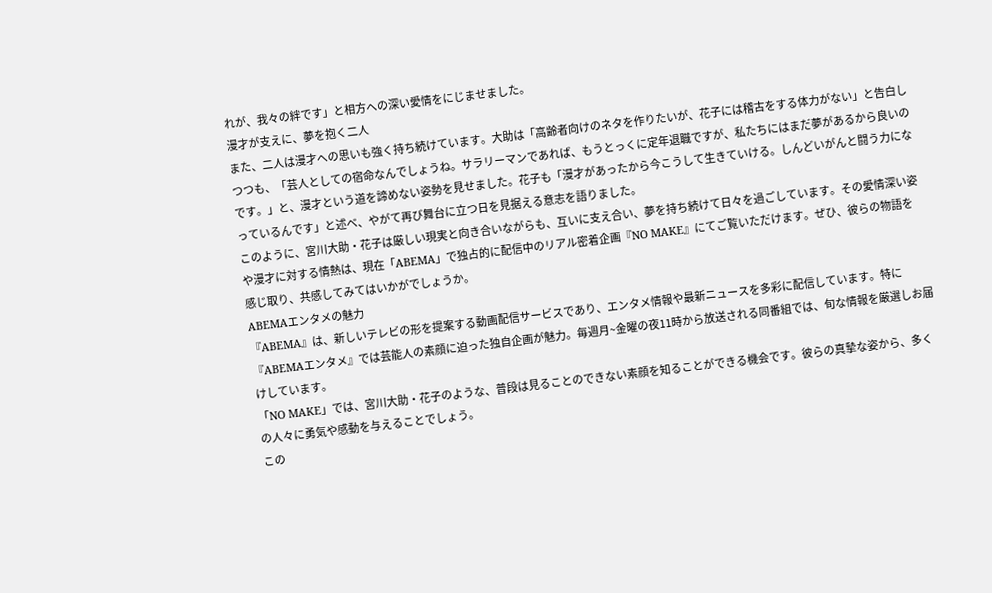れが、我々の絆です」と相方への深い愛情をにじませました。
漫才が支えに、夢を抱く二人
また、二人は漫才への思いも強く持ち続けています。大助は「高齢者向けのネタを作りたいが、花子には稽古をする体力がない」と告白しつつも、「芸人としての宿命なんでしょうね。サラリーマンであれば、もうとっくに定年退職ですが、私たちにはまだ夢があるから良いのです。」と、漫才という道を諦めない姿勢を見せました。花子も「漫才があったから今こうして生きていける。しんどいがんと闘う力になっているんです」と述べ、やがて再び舞台に立つ日を見据える意志を語りました。
このように、宮川大助・花子は厳しい現実と向き合いながらも、互いに支え合い、夢を持ち続けて日々を過ごしています。その愛情深い姿や漫才に対する情熱は、現在「ABEMA」で独占的に配信中のリアル密着企画『NO MAKE』にてご覧いただけます。ぜひ、彼らの物語を感じ取り、共感してみてはいかがでしょうか。
ABEMAエンタメの魅力
『ABEMA』は、新しいテレビの形を提案する動画配信サービスであり、エンタメ情報や最新ニュースを多彩に配信しています。特に『ABEMAエンタメ』では芸能人の素顔に迫った独自企画が魅力。毎週月~金曜の夜11時から放送される同番組では、旬な情報を厳選しお届けしています。
「NO MAKE」では、宮川大助・花子のような、普段は見ることのできない素顔を知ることができる機会です。彼らの真摯な姿から、多くの人々に勇気や感動を与えることでしょう。
この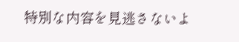特別な内容を見逃さないよ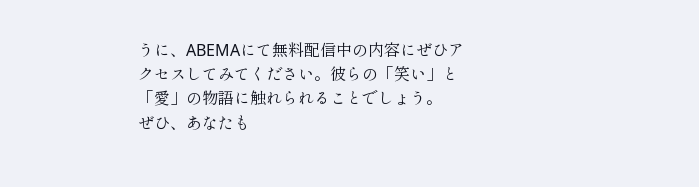うに、ABEMAにて無料配信中の内容にぜひアクセスしてみてください。彼らの「笑い」と「愛」の物語に触れられることでしょう。
ぜひ、あなたも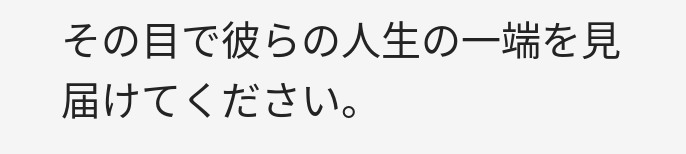その目で彼らの人生の一端を見届けてください。